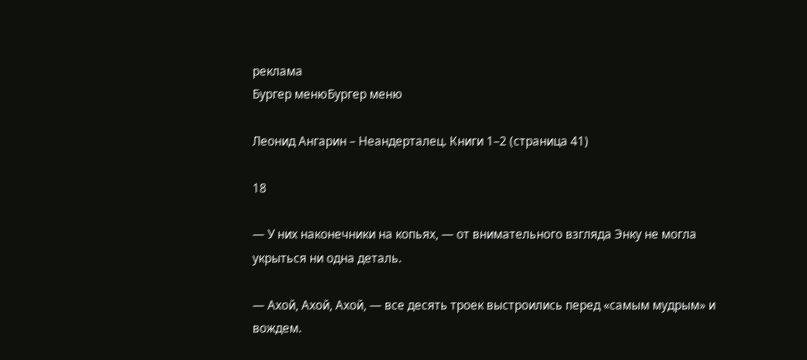реклама
Бургер менюБургер меню

Леонид Ангарин – Неандерталец. Книги 1–2 (страница 41)

18

— У них наконечники на копьях, — от внимательного взгляда Энку не могла укрыться ни одна деталь.

— Ахой, Ахой, Ахой, — все десять троек выстроились перед «самым мудрым» и вождем.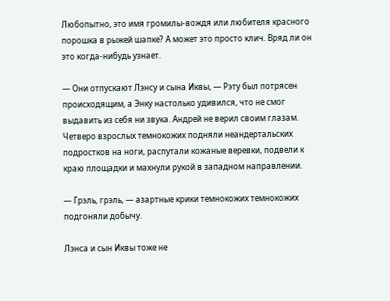Любопытно, это имя громилы-вождя или любителя красного порошка в рыжей шапке? А может это просто клич. Вряд ли он это когда-нибудь узнает.

— Они отпускают Лэнсу и сына Иквы, — Рэту был потрясен происходящим, а Энку настолько удивился, что не смог выдавить из себя ни звука. Андрей не верил своим глазам. Четверо взрослых темнокожих подняли неандертальских подростков на ноги, распутали кожаные веревки, подвели к краю площадки и махнули рукой в западном направлении.

— Грэль, грэль, — азартные крики темнокожих темнокожих подгоняли добычу.

Лэнса и сын Иквы тоже не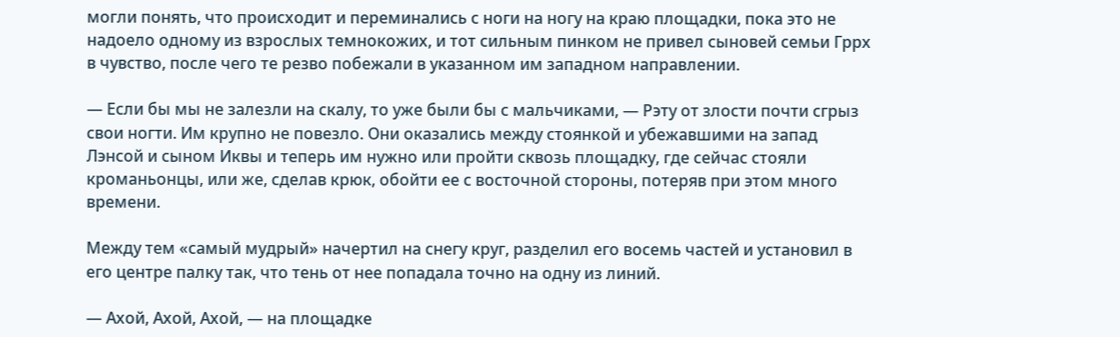могли понять, что происходит и переминались с ноги на ногу на краю площадки, пока это не надоело одному из взрослых темнокожих, и тот сильным пинком не привел сыновей семьи Гррх в чувство, после чего те резво побежали в указанном им западном направлении.

— Если бы мы не залезли на скалу, то уже были бы с мальчиками, — Рэту от злости почти сгрыз свои ногти. Им крупно не повезло. Они оказались между стоянкой и убежавшими на запад Лэнсой и сыном Иквы и теперь им нужно или пройти сквозь площадку, где сейчас стояли кроманьонцы, или же, сделав крюк, обойти ее с восточной стороны, потеряв при этом много времени.

Между тем «самый мудрый» начертил на снегу круг, разделил его восемь частей и установил в его центре палку так, что тень от нее попадала точно на одну из линий.

— Ахой, Ахой, Ахой, — на площадке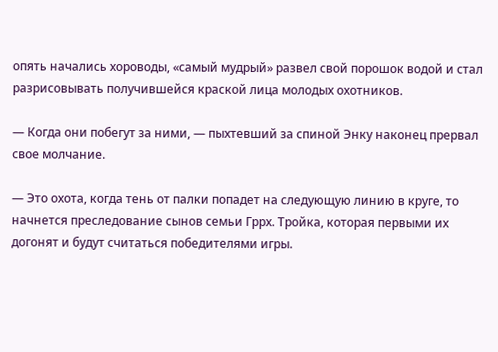опять начались хороводы, «самый мудрый» развел свой порошок водой и стал разрисовывать получившейся краской лица молодых охотников.

— Когда они побегут за ними, — пыхтевший за спиной Энку наконец прервал свое молчание.

— Это охота, когда тень от палки попадет на следующую линию в круге, то начнется преследование сынов семьи Гррх. Тройка, которая первыми их догонят и будут считаться победителями игры.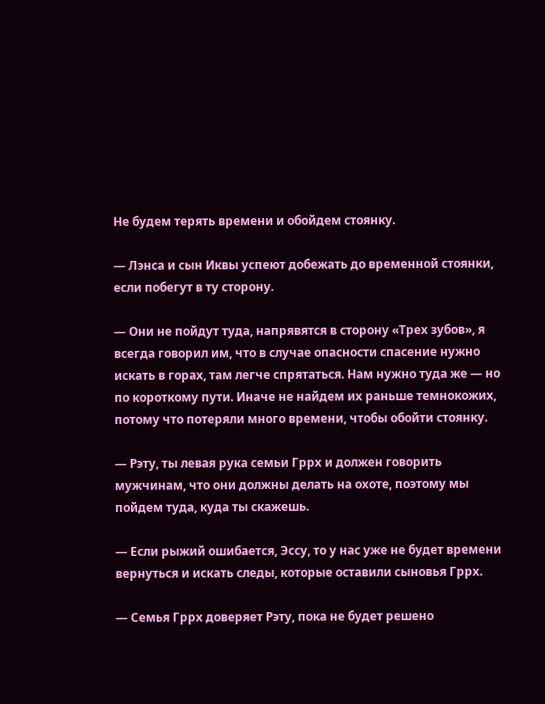Не будем терять времени и обойдем стоянку.

— Лэнса и сын Иквы успеют добежать до временной стоянки, если побегут в ту сторону.

— Они не пойдут туда, напрявятся в сторону «Трех зубов», я всегда говорил им, что в случае опасности спасение нужно искать в горах, там легче спрятаться. Нам нужно туда же — но по короткому пути. Иначе не найдем их раньше темнокожих, потому что потеряли много времени, чтобы обойти стоянку.

— Рэту, ты левая рука семьи Гррх и должен говорить мужчинам, что они должны делать на охоте, поэтому мы пойдем туда, куда ты скажешь.

— Если рыжий ошибается, Эссу, то у нас уже не будет времени вернуться и искать следы, которые оставили сыновья Гррх.

— Семья Гррх доверяет Рэту, пока не будет решено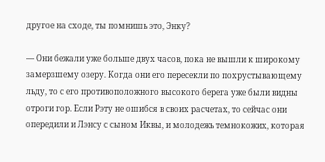другое на сходе, ты помнишь это, Энку?

— Они бежали уже больше двух часов, пока не вышли к широкому замерзшему озеру. Когда они его пересекли по похрустывающему льду, то с его противоположного высокого берега уже были видны отроги гор. Если Рэту не ошибся в своих расчетах, то сейчас они опередили и Лэнсу с сыном Иквы, и молодежь темнокожих, которая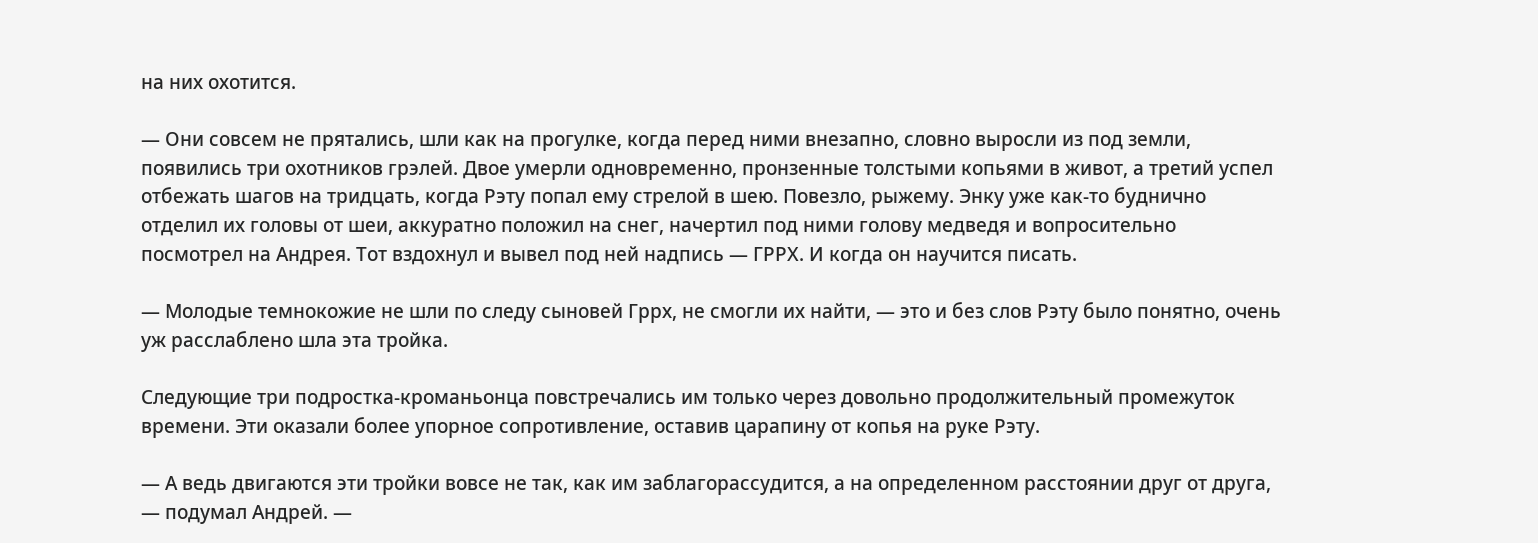на них охотится.

— Они совсем не прятались, шли как на прогулке, когда перед ними внезапно, словно выросли из под земли, появились три охотников грэлей. Двое умерли одновременно, пронзенные толстыми копьями в живот, а третий успел отбежать шагов на тридцать, когда Рэту попал ему стрелой в шею. Повезло, рыжему. Энку уже как-то буднично отделил их головы от шеи, аккуратно положил на снег, начертил под ними голову медведя и вопросительно посмотрел на Андрея. Тот вздохнул и вывел под ней надпись — ГРРХ. И когда он научится писать.

— Молодые темнокожие не шли по следу сыновей Гррх, не смогли их найти, — это и без слов Рэту было понятно, очень уж расслаблено шла эта тройка.

Следующие три подростка-кроманьонца повстречались им только через довольно продолжительный промежуток времени. Эти оказали более упорное сопротивление, оставив царапину от копья на руке Рэту.

— А ведь двигаются эти тройки вовсе не так, как им заблагорассудится, а на определенном расстоянии друг от друга, — подумал Андрей. —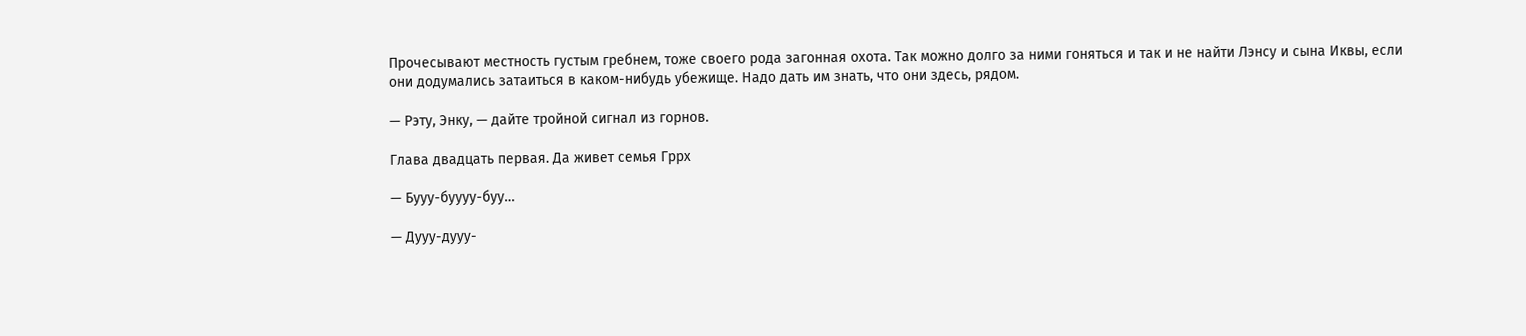Прочесывают местность густым гребнем, тоже своего рода загонная охота. Так можно долго за ними гоняться и так и не найти Лэнсу и сына Иквы, если они додумались затаиться в каком-нибудь убежище. Надо дать им знать, что они здесь, рядом.

— Рэту, Энку, — дайте тройной сигнал из горнов.

Глава двадцать первая. Да живет семья Гррх

— Бууу-буууу-буу…

— Дууу-дууу-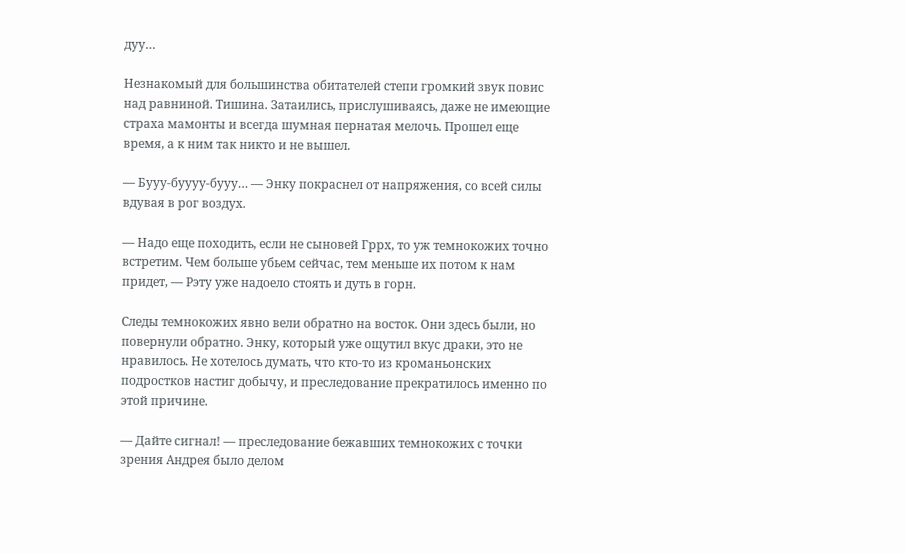дуу…

Незнакомый для большинства обитателей степи громкий звук повис над равниной. Тишина. Затаились, прислушиваясь, даже не имеющие страха мамонты и всегда шумная пернатая мелочь. Прошел еще время, а к ним так никто и не вышел.

— Бууу-буууу-бууу… — Энку покраснел от напряжения, со всей силы вдувая в рог воздух.

— Надо еще походить, если не сыновей Гррх, то уж темнокожих точно встретим. Чем больше убьем сейчас, тем меньше их потом к нам придет, — Рэту уже надоело стоять и дуть в горн.

Следы темнокожих явно вели обратно на восток. Они здесь были, но повернули обратно. Энку, который уже ощутил вкус драки, это не нравилось. Не хотелось думать, что кто-то из кроманьонских подростков настиг добычу, и преследование прекратилось именно по этой причине.

— Дайте сигнал! — преследование бежавших темнокожих с точки зрения Андрея было делом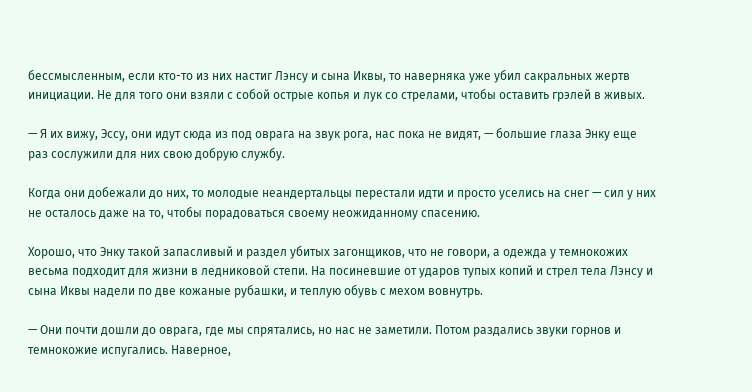бессмысленным, если кто-то из них настиг Лэнсу и сына Иквы, то наверняка уже убил сакральных жертв инициации. Не для того они взяли с собой острые копья и лук со стрелами, чтобы оставить грэлей в живых.

— Я их вижу, Эссу, они идут сюда из под оврага на звук рога, нас пока не видят, — большие глаза Энку еще раз сослужили для них свою добрую службу.

Когда они добежали до них, то молодые неандертальцы перестали идти и просто уселись на снег — сил у них не осталось даже на то, чтобы порадоваться своему неожиданному спасению.

Хорошо, что Энку такой запасливый и раздел убитых загонщиков, что не говори, а одежда у темнокожих весьма подходит для жизни в ледниковой степи. На посиневшие от ударов тупых копий и стрел тела Лэнсу и сына Иквы надели по две кожаные рубашки, и теплую обувь с мехом вовнутрь.

— Они почти дошли до оврага, где мы спрятались, но нас не заметили. Потом раздались звуки горнов и темнокожие испугались. Наверное,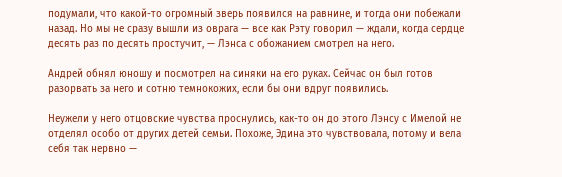подумали, что какой-то огромный зверь появился на равнине, и тогда они побежали назад. Но мы не сразу вышли из оврага — все как Рэту говорил — ждали, когда сердце десять раз по десять простучит, — Лэнса с обожанием смотрел на него.

Андрей обнял юношу и посмотрел на синяки на его руках. Сейчас он был готов разорвать за него и сотню темнокожих, если бы они вдруг появились.

Неужели у него отцовские чувства проснулись, как-то он до этого Лэнсу с Имелой не отделял особо от других детей семьи. Похоже, Эдина это чувствовала, потому и вела себя так нервно —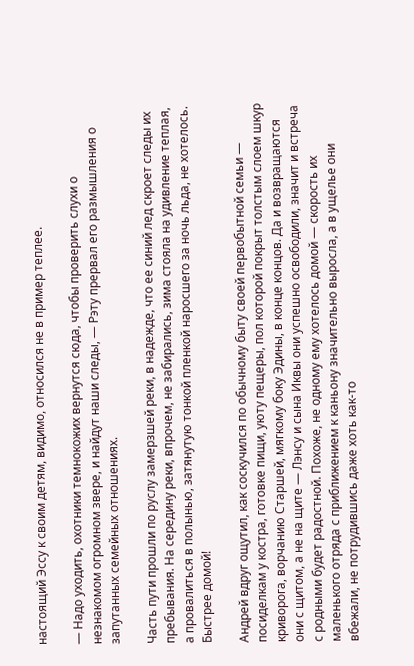настоящий Эссу к своим детям, видимо, относился не в пример теплее.

— Надо уходить, охотники темнокожих вернутся сюда, чтобы проверить слухи о незнакомом огромном звере, и найдут наши следы, — Рэту прервал его размышления о запутанных семейных отношениях.

Часть пути прошли по руслу замерзшей реки, в надежде, что ее синий лед скроет следы их пребывания. На середину реки, впрочем, не забирались, зима стояла на удивление теплая, а провалиться в полынью, затянутую тонкой пленкой наросшего за ночь льда, не хотелось. Быстрее домой!

Андрей вдруг ощутил, как соскучился по обычному быту своей первобытной семьи — посиделкам у костра, готовке пищи, уюту пещеры, пол которой покрыт толстым слоем шкур криворога, ворчанию Старшей, мягкому боку Эдины, в конце концов. Да и возвращаются они с щитом, а не на щите — Лэнсу и сына Иквы они успешно освободили, значит и встреча с родными будет радостной. Похоже, не одному ему хотелось домой — скорость их маленького отряда с приближением к каньону значительно выросла, а в ущелье они вбежали, не потрудившись даже хоть как-то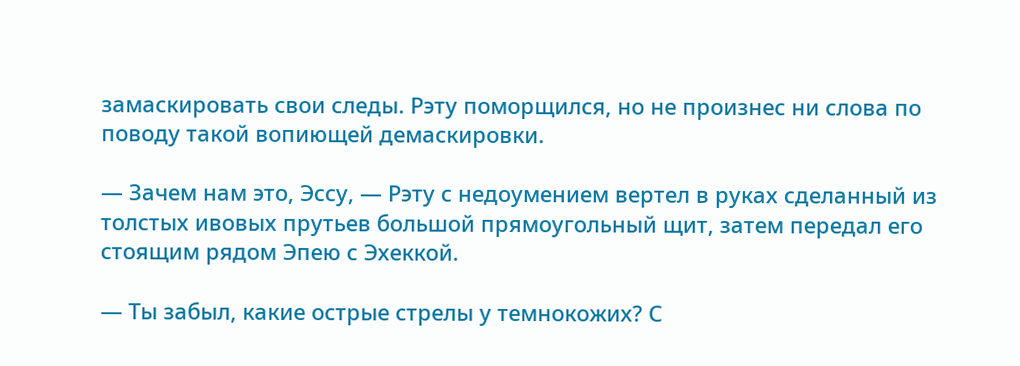замаскировать свои следы. Рэту поморщился, но не произнес ни слова по поводу такой вопиющей демаскировки.

— Зачем нам это, Эссу, — Рэту с недоумением вертел в руках сделанный из толстых ивовых прутьев большой прямоугольный щит, затем передал его стоящим рядом Эпею с Эхеккой.

— Ты забыл, какие острые стрелы у темнокожих? С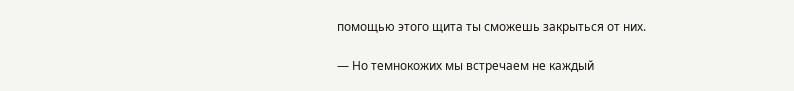помощью этого щита ты сможешь закрыться от них.

— Но темнокожих мы встречаем не каждый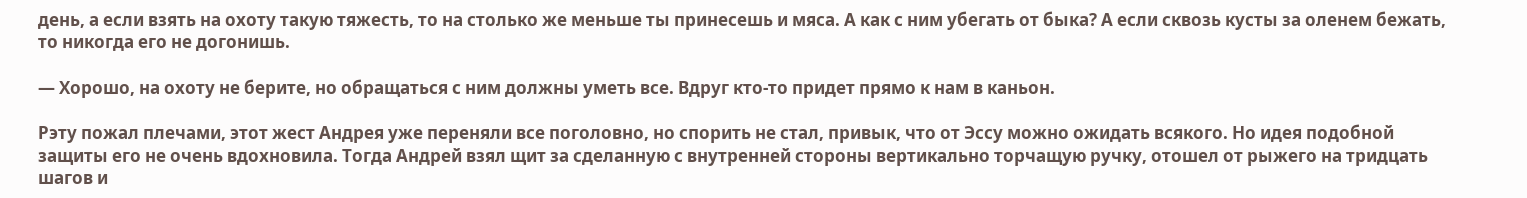день, а если взять на охоту такую тяжесть, то на столько же меньше ты принесешь и мяса. А как с ним убегать от быка? А если сквозь кусты за оленем бежать, то никогда его не догонишь.

— Хорошо, на охоту не берите, но обращаться с ним должны уметь все. Вдруг кто-то придет прямо к нам в каньон.

Рэту пожал плечами, этот жест Андрея уже переняли все поголовно, но спорить не стал, привык, что от Эссу можно ожидать всякого. Но идея подобной защиты его не очень вдохновила. Тогда Андрей взял щит за сделанную с внутренней стороны вертикально торчащую ручку, отошел от рыжего на тридцать шагов и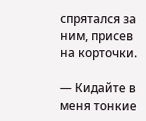спрятался за ним, присев на корточки.

— Кидайте в меня тонкие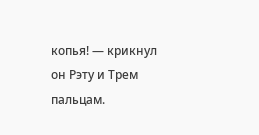копья! — крикнул он Рэту и Трем пальцам.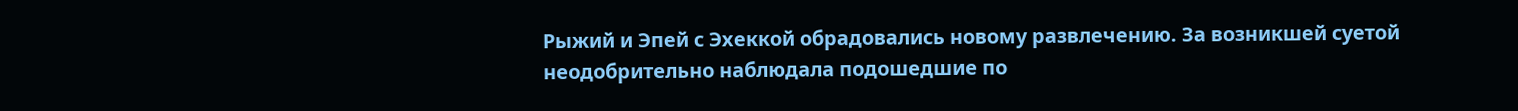Рыжий и Эпей с Эхеккой обрадовались новому развлечению. За возникшей суетой неодобрительно наблюдала подошедшие по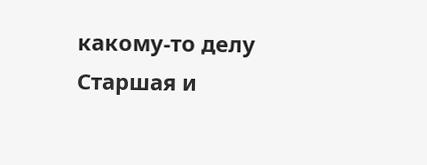какому-то делу Старшая и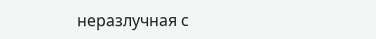неразлучная с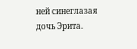ней синеглазая дочь Эрита.